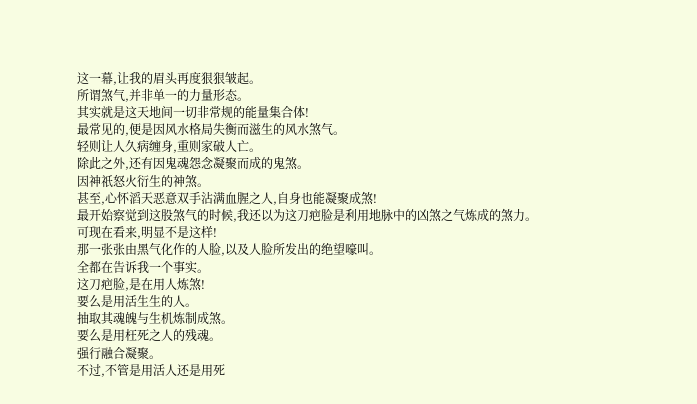这一幕,让我的眉头再度狠狠皱起。
所谓煞气,并非单一的力量形态。
其实就是这天地间一切非常规的能量集合体!
最常见的,便是因风水格局失衡而滋生的风水煞气。
轻则让人久病缠身,重则家破人亡。
除此之外,还有因鬼魂怨念凝聚而成的鬼煞。
因神祇怒火衍生的神煞。
甚至,心怀滔天恶意双手沾满血腥之人,自身也能凝聚成煞!
最开始察觉到这股煞气的时候,我还以为这刀疤脸是利用地脉中的凶煞之气炼成的煞力。
可现在看来,明显不是这样!
那一张张由黑气化作的人脸,以及人脸所发出的绝望嚎叫。
全都在告诉我一个事实。
这刀疤脸,是在用人炼煞!
要么是用活生生的人。
抽取其魂魄与生机炼制成煞。
要么是用枉死之人的残魂。
强行融合凝聚。
不过,不管是用活人还是用死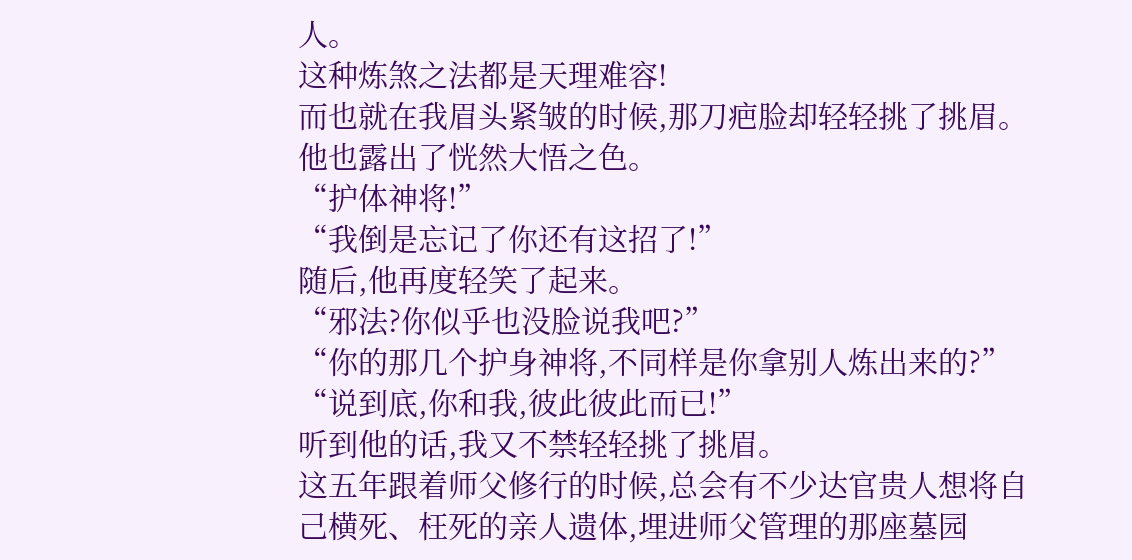人。
这种炼煞之法都是天理难容!
而也就在我眉头紧皱的时候,那刀疤脸却轻轻挑了挑眉。
他也露出了恍然大悟之色。
“护体神将!”
“我倒是忘记了你还有这招了!”
随后,他再度轻笑了起来。
“邪法?你似乎也没脸说我吧?”
“你的那几个护身神将,不同样是你拿别人炼出来的?”
“说到底,你和我,彼此彼此而已!”
听到他的话,我又不禁轻轻挑了挑眉。
这五年跟着师父修行的时候,总会有不少达官贵人想将自己横死、枉死的亲人遗体,埋进师父管理的那座墓园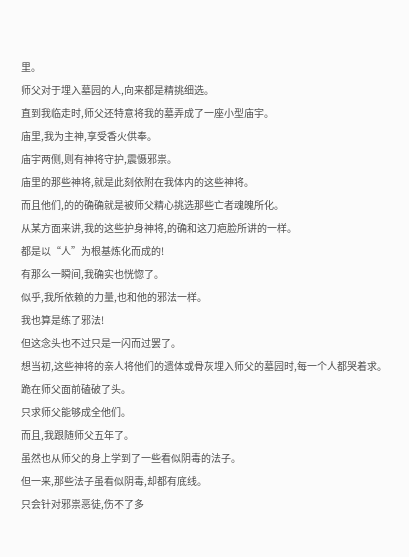里。
师父对于埋入墓园的人,向来都是精挑细选。
直到我临走时,师父还特意将我的墓弄成了一座小型庙宇。
庙里,我为主神,享受香火供奉。
庙宇两侧,则有神将守护,震慑邪祟。
庙里的那些神将,就是此刻依附在我体内的这些神将。
而且他们,的的确确就是被师父精心挑选那些亡者魂魄所化。
从某方面来讲,我的这些护身神将,的确和这刀疤脸所讲的一样。
都是以“人”为根基炼化而成的!
有那么一瞬间,我确实也恍惚了。
似乎,我所依赖的力量,也和他的邪法一样。
我也算是练了邪法!
但这念头也不过只是一闪而过罢了。
想当初,这些神将的亲人将他们的遗体或骨灰埋入师父的墓园时,每一个人都哭着求。
跪在师父面前磕破了头。
只求师父能够成全他们。
而且,我跟随师父五年了。
虽然也从师父的身上学到了一些看似阴毒的法子。
但一来,那些法子虽看似阴毒,却都有底线。
只会针对邪祟恶徒,伤不了多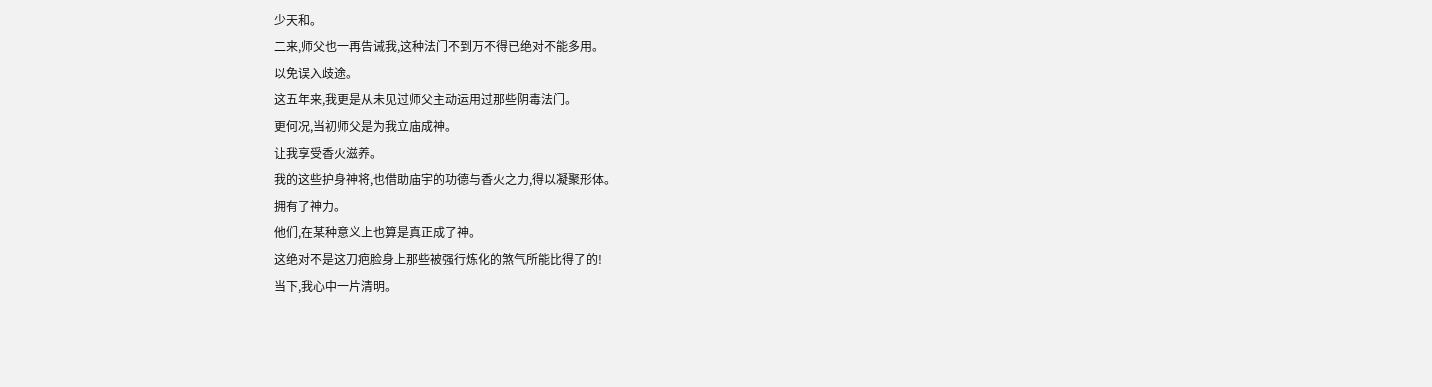少天和。
二来,师父也一再告诫我,这种法门不到万不得已绝对不能多用。
以免误入歧途。
这五年来,我更是从未见过师父主动运用过那些阴毒法门。
更何况,当初师父是为我立庙成神。
让我享受香火滋养。
我的这些护身神将,也借助庙宇的功德与香火之力,得以凝聚形体。
拥有了神力。
他们,在某种意义上也算是真正成了神。
这绝对不是这刀疤脸身上那些被强行炼化的煞气所能比得了的!
当下,我心中一片清明。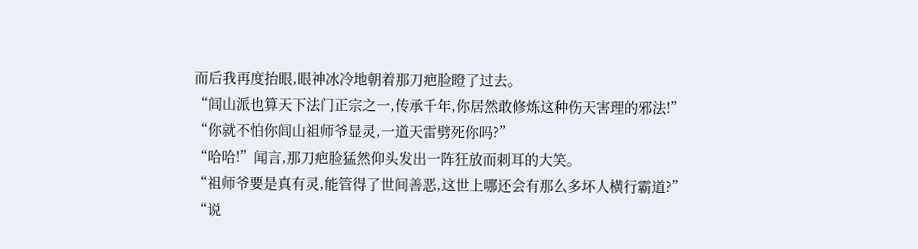而后我再度抬眼,眼神冰冷地朝着那刀疤脸瞪了过去。
“闾山派也算天下法门正宗之一,传承千年,你居然敢修炼这种伤天害理的邪法!”
“你就不怕你闾山祖师爷显灵,一道天雷劈死你吗?”
“哈哈!”闻言,那刀疤脸猛然仰头发出一阵狂放而刺耳的大笑。
“祖师爷要是真有灵,能管得了世间善恶,这世上哪还会有那么多坏人横行霸道?”
“说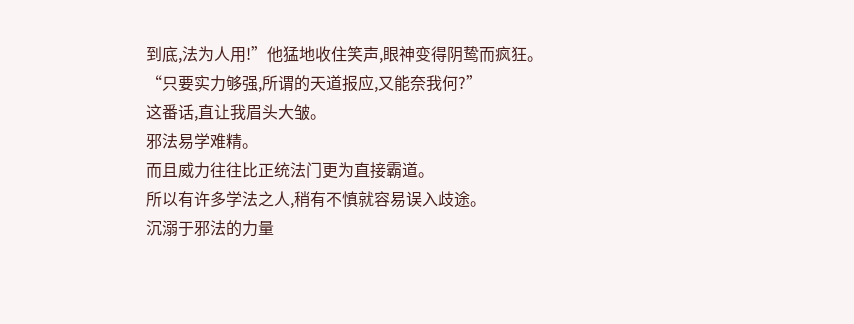到底,法为人用!”他猛地收住笑声,眼神变得阴鸷而疯狂。
“只要实力够强,所谓的天道报应,又能奈我何?”
这番话,直让我眉头大皱。
邪法易学难精。
而且威力往往比正统法门更为直接霸道。
所以有许多学法之人,稍有不慎就容易误入歧途。
沉溺于邪法的力量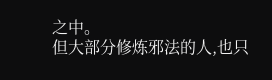之中。
但大部分修炼邪法的人,也只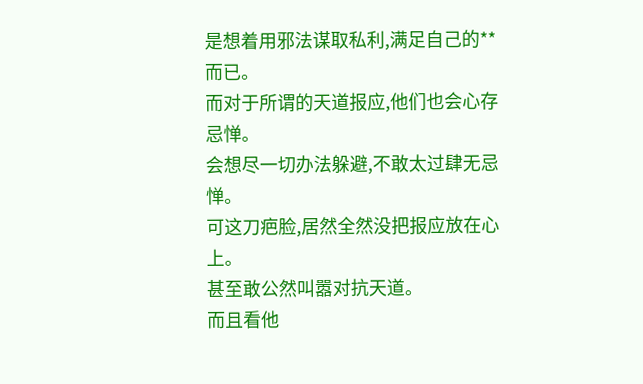是想着用邪法谋取私利,满足自己的**而已。
而对于所谓的天道报应,他们也会心存忌惮。
会想尽一切办法躲避,不敢太过肆无忌惮。
可这刀疤脸,居然全然没把报应放在心上。
甚至敢公然叫嚣对抗天道。
而且看他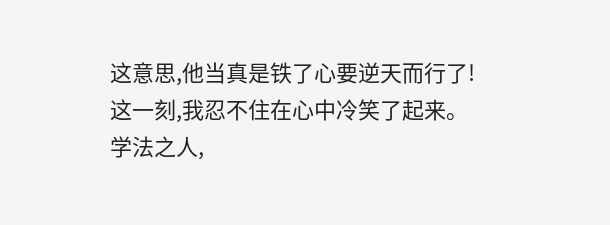这意思,他当真是铁了心要逆天而行了!
这一刻,我忍不住在心中冷笑了起来。
学法之人,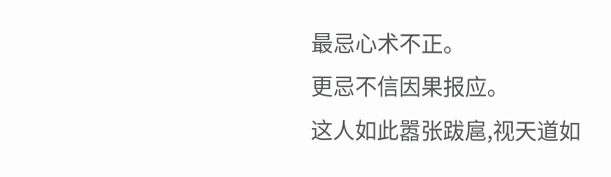最忌心术不正。
更忌不信因果报应。
这人如此嚣张跋扈,视天道如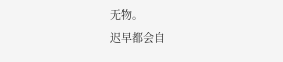无物。
迟早都会自